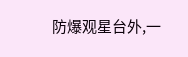防爆观星台外,一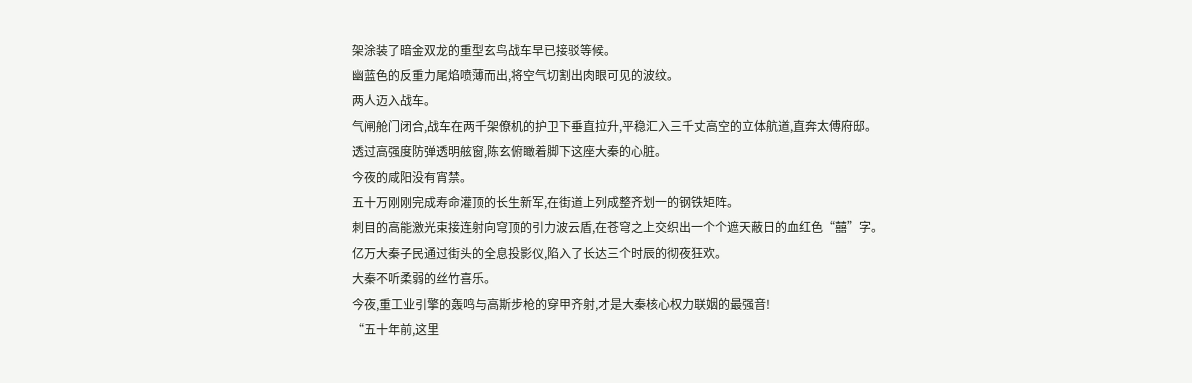架涂装了暗金双龙的重型玄鸟战车早已接驳等候。
幽蓝色的反重力尾焰喷薄而出,将空气切割出肉眼可见的波纹。
两人迈入战车。
气闸舱门闭合,战车在两千架僚机的护卫下垂直拉升,平稳汇入三千丈高空的立体航道,直奔太傅府邸。
透过高强度防弹透明舷窗,陈玄俯瞰着脚下这座大秦的心脏。
今夜的咸阳没有宵禁。
五十万刚刚完成寿命灌顶的长生新军,在街道上列成整齐划一的钢铁矩阵。
刺目的高能激光束接连射向穹顶的引力波云盾,在苍穹之上交织出一个个遮天蔽日的血红色“囍”字。
亿万大秦子民通过街头的全息投影仪,陷入了长达三个时辰的彻夜狂欢。
大秦不听柔弱的丝竹喜乐。
今夜,重工业引擎的轰鸣与高斯步枪的穿甲齐射,才是大秦核心权力联姻的最强音!
“五十年前,这里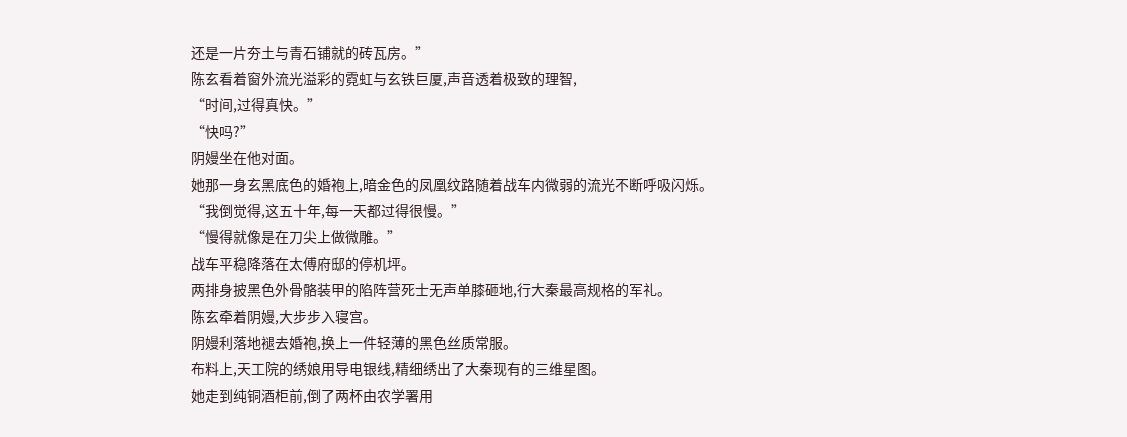还是一片夯土与青石铺就的砖瓦房。”
陈玄看着窗外流光溢彩的霓虹与玄铁巨厦,声音透着极致的理智,
“时间,过得真快。”
“快吗?”
阴嫚坐在他对面。
她那一身玄黑底色的婚袍上,暗金色的凤凰纹路随着战车内微弱的流光不断呼吸闪烁。
“我倒觉得,这五十年,每一天都过得很慢。”
“慢得就像是在刀尖上做微雕。”
战车平稳降落在太傅府邸的停机坪。
两排身披黑色外骨骼装甲的陷阵营死士无声单膝砸地,行大秦最高规格的军礼。
陈玄牵着阴嫚,大步步入寝宫。
阴嫚利落地褪去婚袍,换上一件轻薄的黑色丝质常服。
布料上,天工院的绣娘用导电银线,精细绣出了大秦现有的三维星图。
她走到纯铜酒柜前,倒了两杯由农学署用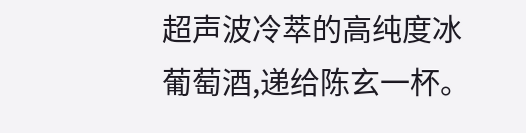超声波冷萃的高纯度冰葡萄酒,递给陈玄一杯。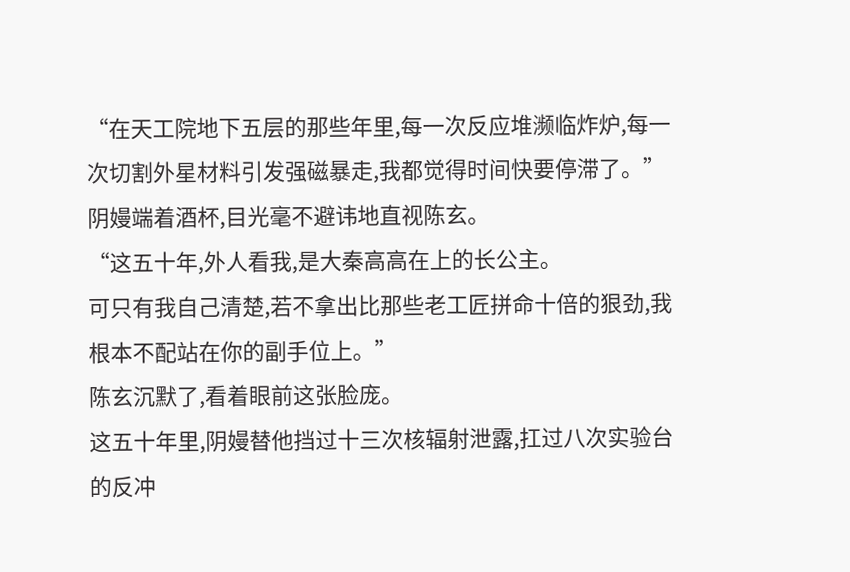“在天工院地下五层的那些年里,每一次反应堆濒临炸炉,每一次切割外星材料引发强磁暴走,我都觉得时间快要停滞了。”
阴嫚端着酒杯,目光毫不避讳地直视陈玄。
“这五十年,外人看我,是大秦高高在上的长公主。
可只有我自己清楚,若不拿出比那些老工匠拼命十倍的狠劲,我根本不配站在你的副手位上。”
陈玄沉默了,看着眼前这张脸庞。
这五十年里,阴嫚替他挡过十三次核辐射泄露,扛过八次实验台的反冲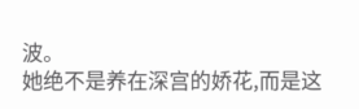波。
她绝不是养在深宫的娇花,而是这